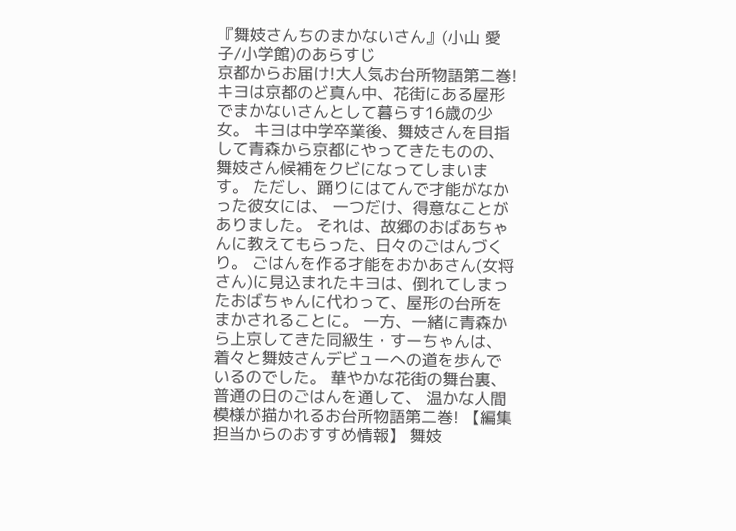『舞妓さんちのまかないさん』(小山 愛子/小学館)のあらすじ
京都からお届け!大人気お台所物語第二巻! キヨは京都のど真ん中、花街にある屋形でまかないさんとして暮らす16歳の少女。 キヨは中学卒業後、舞妓さんを目指して青森から京都にやってきたものの、舞妓さん候補をクビになってしまいます。 ただし、踊りにはてんで才能がなかった彼女には、 一つだけ、得意なことがありました。 それは、故郷のおばあちゃんに教えてもらった、日々のごはんづくり。 ごはんを作る才能をおかあさん(女将さん)に見込まれたキヨは、倒れてしまったおばちゃんに代わって、屋形の台所をまかされることに。 一方、一緒に青森から上京してきた同級生・すーちゃんは、着々と舞妓さんデビューへの道を歩んでいるのでした。 華やかな花街の舞台裏、普通の日のごはんを通して、 温かな人間模様が描かれるお台所物語第二巻! 【編集担当からのおすすめ情報】 舞妓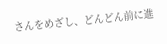さんをめざし、どんどん前に進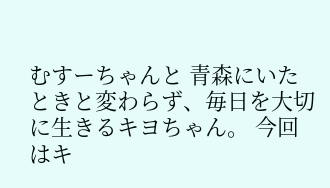むすーちゃんと 青森にいたときと変わらず、毎日を大切に生きるキヨちゃん。 今回はキ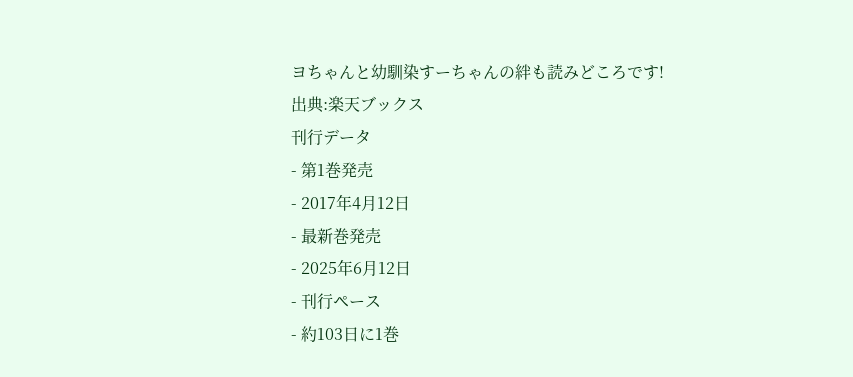ヨちゃんと幼馴染すーちゃんの絆も読みどころです!
出典:楽天ブックス
刊行データ
- 第1巻発売
- 2017年4月12日
- 最新巻発売
- 2025年6月12日
- 刊行ペース
- 約103日に1巻